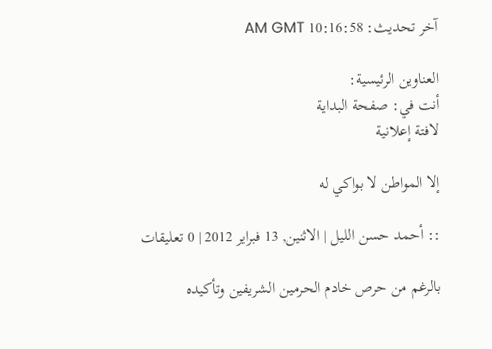آخر تحديث: 10:16:58 AM GMT

العناوين الرئيسية:
أنت في: صفحة البداية
لافتة إعلانية

إلا المواطن لا بواكي له

:: أحمد حسن الليل | الاثنين, 13 فبراير 2012 | 0 تعليقات

بالرغم من حرص خادم الحرمين الشريفين وتأكيده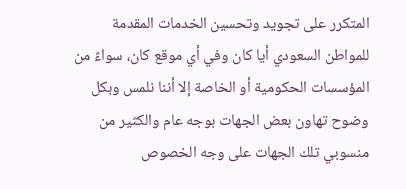المتكرر على تجويد وتحسين الخدمات المقدمة للمواطن السعودي أيا كان وفي أي موقع كان، سواءً من المؤسسات الحكومية أو الخاصة إلا أننا نلمس وبكل وضوح تهاون بعض الجهات بوجه عام والكثير من منسوبي تلك الجهات على وجه الخصوص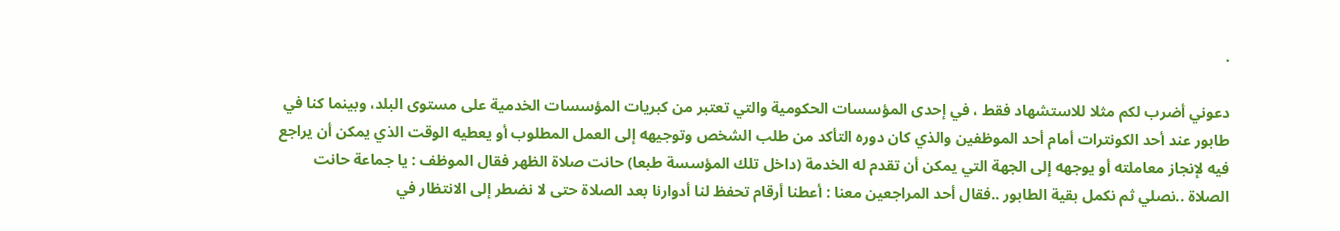.

دعوني أضرب لكم مثلا للاستشهاد فقط ، في إحدى المؤسسات الحكومية والتي تعتبر من كبريات المؤسسات الخدمية على مستوى البلد، وبينما كنا في طابور عند أحد الكونترات أمام أحد الموظفين والذي كان دوره التأكد من طلب الشخص وتوجيهه إلى العمل المطلوب أو يعطيه الوقت الذي يمكن أن يراجع فيه لإنجاز معاملته أو يوجهه إلى الجهة التي يمكن أن تقدم له الخدمة (داخل تلك المؤسسة طبعا) حانت صلاة الظهر فقال الموظف : يا جماعة حانت الصلاة ..نصلي ثم نكمل بقية الطابور ..فقال أحد المراجعين معنا : أعطنا أرقام تحفظ لنا أدوارنا بعد الصلاة حتى لا نضطر إلى الانتظار في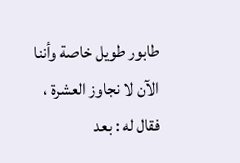طابور طويل خاصة وأننا الآن لا نجاوز العشرة ، فقال له : بعد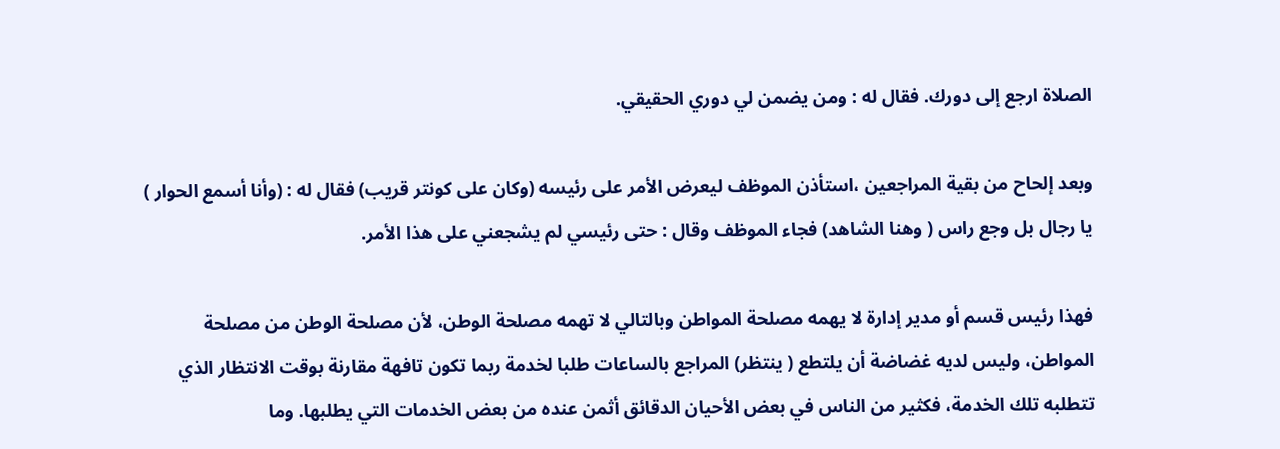الصلاة ارجع إلى دورك. فقال له : ومن يضمن لي دوري الحقيقي.

وبعد إلحاح من بقية المراجعين ،استأذن الموظف ليعرض الأمر على رئيسه (وكان على كونتر قريب) فقال له : (وأنا أسمع الحوار ) يا رجال بل وجع راس ( وهنا الشاهد) فجاء الموظف وقال : حتى رئيسي لم يشجعني على هذا الأمر.

فهذا رئيس قسم أو مدير إدارة لا يهمه مصلحة المواطن وبالتالي لا تهمه مصلحة الوطن، لأن مصلحة الوطن من مصلحة المواطن، وليس لديه غضاضة أن يلتطع ( ينتظر) المراجع بالساعات طلبا لخدمة ربما تكون تافهة مقارنة بوقت الانتظار الذي تتطلبه تلك الخدمة، فكثير من الناس في بعض الأحيان الدقائق أثمن عنده من بعض الخدمات التي يطلبها. وما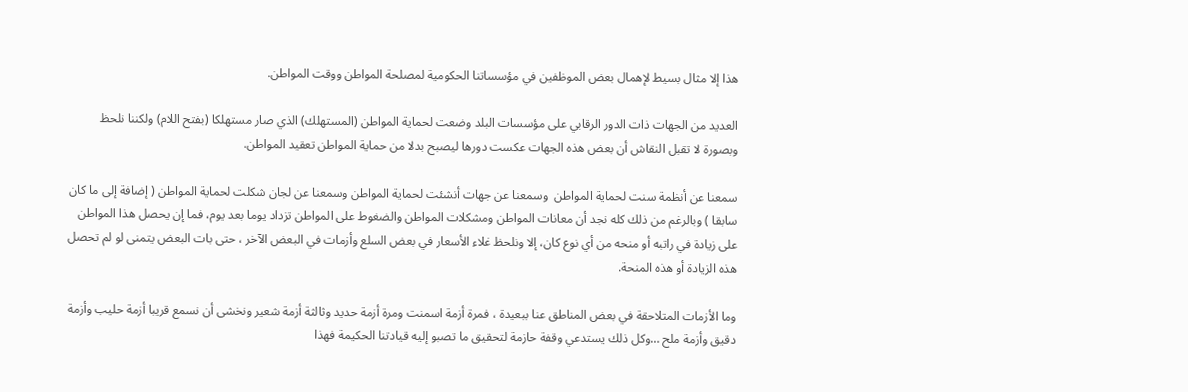هذا إلا مثال بسيط لإهمال بعض الموظفين في مؤسساتنا الحكومية لمصلحة المواطن ووقت المواطن.

العديد من الجهات ذات الدور الرقابي على مؤسسات البلد وضعت لحماية المواطن (المستهلك) الذي صار مستهلكا (بفتح اللام) ولكننا نلحظ وبصورة لا تقبل النقاش أن بعض هذه الجهات عكست دورها ليصبح بدلا من حماية المواطن تعقيد المواطن.

سمعنا عن أنظمة سنت لحماية المواطن  وسمعنا عن جهات أنشئت لحماية المواطن وسمعنا عن لجان شكلت لحماية المواطن ( إضافة إلى ما كان سابقا ) وبالرغم من ذلك كله نجد أن معانات المواطن ومشكلات المواطن والضغوط على المواطن تزداد يوما بعد يوم، فما إن يحصل هذا المواطن على زيادة في راتبه أو منحه من أي نوع كان، إلا ونلحظ غلاء الأسعار في بعض السلع وأزمات في البعض الآخر ، حتى بات البعض يتمنى لو لم تحصل هذه الزيادة أو هذه المنحة.

وما الأزمات المتلاحقة في بعض المناطق عنا ببعيدة ، فمرة أزمة اسمنت ومرة أزمة حديد وثالثة أزمة شعير ونخشى أن نسمع قريبا أزمة حليب وأزمة دقيق وأزمة ملح …وكل ذلك يستدعي وقفة حازمة لتحقيق ما تصبو إليه قيادتنا الحكيمة فهذا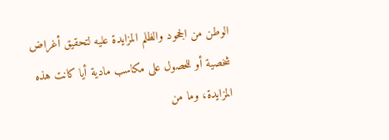الوطن من الجحود والظلم المزايدة عليه لتحقيق أغراض شخصية أو للحصول على مكاسب مادية أيا كانت هذه المزايدة، وما من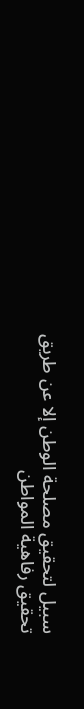سبيل لتحقيق مصلحة الوطن إلا عن طريق تحقيق رفاهية المواطن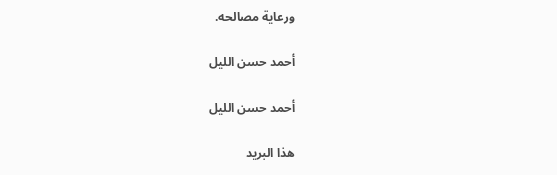ورعاية مصالحه.

أحمد حسن الليل

أحمد حسن الليل

هذا البريد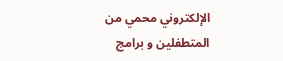الإلكتروني محمي من المتطفلين و برامج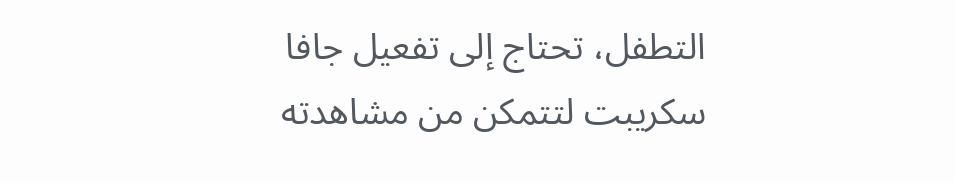التطفل، تحتاج إلى تفعيل جافا سكريبت لتتمكن من مشاهدته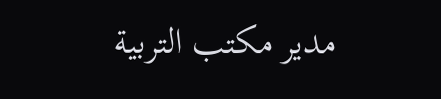مدير مكتب التربية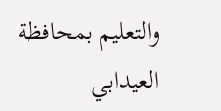والتعليم بمحافظة العيدابي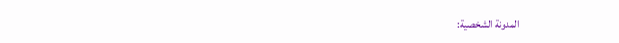المدونة الشخصية: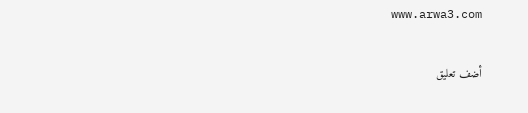www.arwa3.com

أضف تعليق